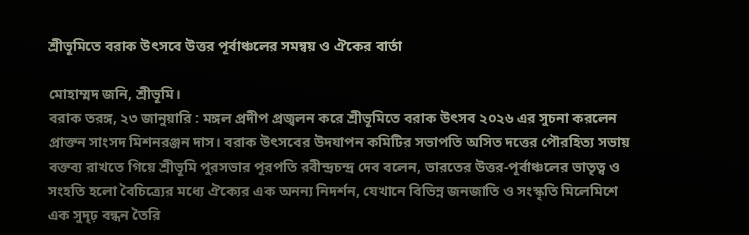শ্রীভূমিতে বরাক উৎসবে উত্তর পূর্বাঞ্চলের সমন্বয় ও ঐকের বার্তা

মোহাম্মদ জনি, শ্রীভূমি।
বরাক তরঙ্গ, ২৩ জানুয়ারি : মঙ্গল প্রদীপ প্রজ্বলন করে শ্রীভূমিতে বরাক উৎসব ২০২৬ এর সুচনা করলেন প্রাক্তন সাংসদ মিশনরঞ্জন দাস। বরাক উৎসবের উদযাপন কমিটির সভাপতি অসিত দত্তের পৌরহিত্য সভায় বক্তব্য রাখতে গিয়ে শ্রীভূমি পুরসভার পূরপতি রবীন্দ্রচন্দ্র দেব বলেন, ভারতের উত্তর-পূর্বাঞ্চলের ভাতৃত্ব ও সংহতি হলো বৈচিত্র্যের মধ্যে ঐক্যের এক অনন্য নিদর্শন, যেখানে বিভিন্ন জনজাতি ও সংস্কৃতি মিলেমিশে এক সুদৃঢ় বন্ধন তৈরি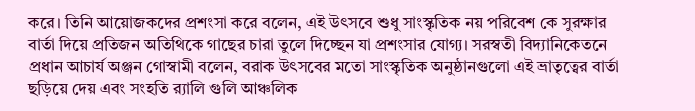করে। তিনি আয়োজকদের প্রশংসা করে বলেন, এই উৎসবে শুধু সাংস্কৃতিক নয় পরিবেশ কে সুরক্ষার বার্তা দিয়ে প্রতিজন অতিথিকে গাছের চারা তুলে দিচ্ছেন যা প্রশংসার যোগ্য। সরস্বতী বিদ্যানিকেতনে প্রধান আচার্য অঞ্জন গোস্বামী বলেন, বরাক উৎসবের মতো সাংস্কৃতিক অনুষ্ঠানগুলো এই ভ্রাতৃত্বের বার্তা ছড়িয়ে দেয় এবং সংহতি র‍্যালি গুলি আঞ্চলিক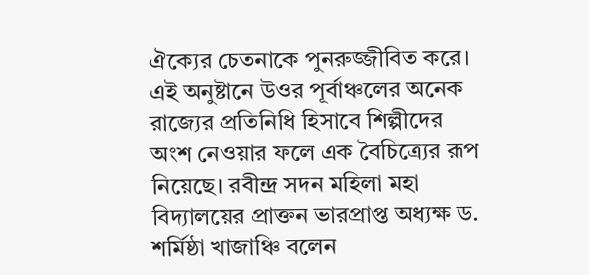ঐক্যের চেতনাকে পুনরুজ্জীবিত করে। এই অনুষ্টানে উওর পূর্বাঞ্চলের অনেক রাজ্যের প্রতিনিধি হিসাবে শিল্পীদের অংশ নেওয়ার ফলে এক বৈচিত্র্যের রূপ নিয়েছে। রবীন্দ্র সদন মহিলা মহা বিদ্যালয়ের প্রাক্তন ভারপ্রাপ্ত অধ্যক্ষ ড. শর্মিষ্ঠা খাজাঞ্চি বলেন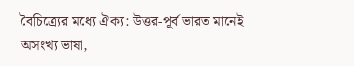বৈচিত্র্যের মধ্যে ঐক্য: উত্তর-পূর্ব ভারত মানেই অসংখ্য ভাষা,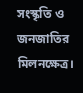সংস্কৃতি ও জনজাতির মিলনক্ষেত্র।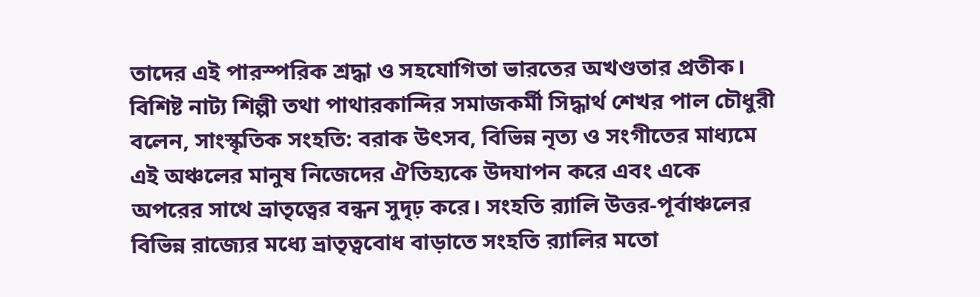তাদের এই পারস্পরিক শ্রদ্ধা ও সহযোগিতা ভারতের অখণ্ডতার প্রতীক। বিশিষ্ট নাট্য শিল্পী তথা পাথারকান্দির সমাজকর্মী সিদ্ধার্থ শেখর পাল চৌধুরী বলেন, সাংস্কৃতিক সংহতি: বরাক উৎসব, বিভিন্ন নৃত্য ও সংগীতের মাধ্যমে এই অঞ্চলের মানুষ নিজেদের ঐতিহ্যকে উদযাপন করে এবং একে অপরের সাথে ভ্রাতৃত্বের বন্ধন সুদৃঢ় করে। সংহতি র‍্যালি উত্তর-পূর্বাঞ্চলের বিভিন্ন রাজ্যের মধ্যে ভ্রাতৃত্ববোধ বাড়াতে সংহতি র‍্যালির মতো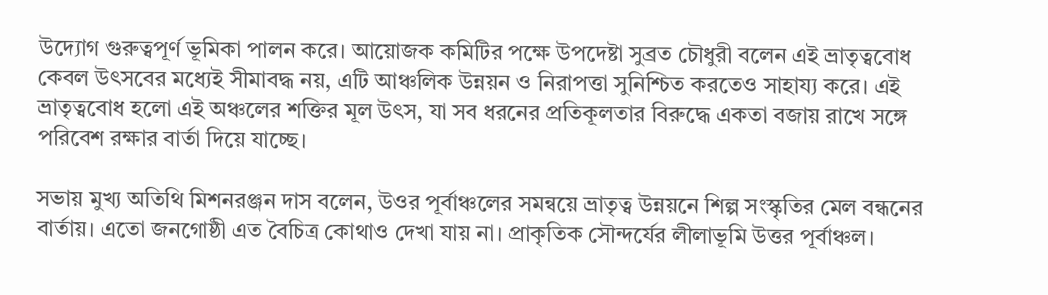উদ্যোগ গুরুত্বপূর্ণ ভূমিকা পালন করে। আয়োজক কমিটির পক্ষে উপদেষ্টা সুব্রত চৌধুরী বলেন এই ভ্রাতৃত্ববোধ কেবল উৎসবের মধ্যেই সীমাবদ্ধ নয়, এটি আঞ্চলিক উন্নয়ন ও নিরাপত্তা সুনিশ্চিত করতেও সাহায্য করে। এই ভ্রাতৃত্ববোধ হলো এই অঞ্চলের শক্তির মূল উৎস, যা সব ধরনের প্রতিকূলতার বিরুদ্ধে একতা বজায় রাখে সঙ্গে পরিবেশ রক্ষার বার্তা দিয়ে যাচ্ছে।

সভায় মুখ্য অতিথি মিশনরঞ্জন দাস বলেন, উওর পূর্বাঞ্চলের সমন্বয়ে ভ্রাতৃত্ব উন্নয়নে শিল্প সংস্কৃতির মেল বন্ধনের বার্তায়। এতো জনগোষ্ঠী এত বৈচিত্র কোথাও দেখা যায় না। প্রাকৃতিক সৌন্দর্যের লীলাভূমি উত্তর পূর্বাঞ্চল।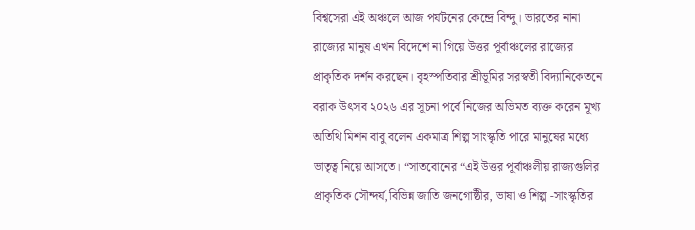বিশ্বসেরা এই অঞ্চলে আজ পর্যটনের কেন্দ্রে বিন্দু। ভারতের নানা রাজ্যের মানুষ এখন বিদেশে না গিয়ে উত্তর পূর্বাঞ্চলের রাজ্যের প্রাকৃতিক দর্শন করছেন। বৃহস্পতিবার শ্রীভূমির সরস্বতী বিদ্যানিকেতনে বরাক উৎসব ২০২৬ এর সূচনা পর্বে নিজের অভিমত ব্যক্ত করেন মূখ্য অতিথি মিশন বাবু বলেন একমাত্র শিল্প সাংস্কৃতি পারে মানুষের মধ্যে ভাতৃত্ব নিয়ে আসতে। “সাতবোনের “এই উত্তর পূর্বাঞ্চলীয় রাজ্যগুলির প্রাকৃতিক সৌন্দর্য,বিভিন্ন জাতি জনগোষ্ঠীর, ভাষা ও শিল্প -সাংস্কৃতির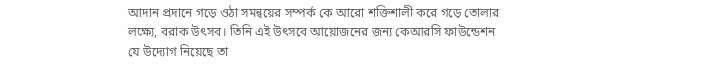আদান প্রদানে গড়ে ওঠা সমন্বয়ের সম্পর্ক কে আরো শক্তিশালী করে গড়ে তোলার লক্ষ্যে, বরাক উৎসব। তিনি এই উৎসবে আয়োজনের জন্য কেআরসি ফাউন্ডেশন যে উদ্যোগ নিয়েছে তা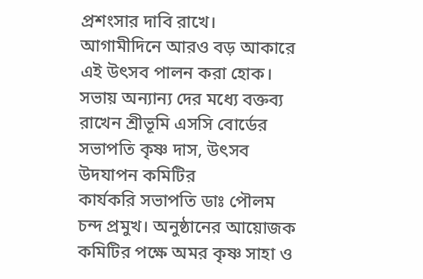প্রশংসার দাবি রাখে। আগামীদিনে আরও বড় আকারে এই উৎসব পালন করা হোক। সভায় অন্যান্য দের মধ্যে বক্তব্য রাখেন শ্রীভূমি এসসি বোর্ডের সভাপতি কৃষ্ণ দাস, উৎসব উদযাপন কমিটির
কার্যকরি সভাপতি ডাঃ পৌলম চন্দ প্রমুখ। অনুষ্ঠানের আয়োজক কমিটির পক্ষে অমর কৃষ্ণ সাহা ও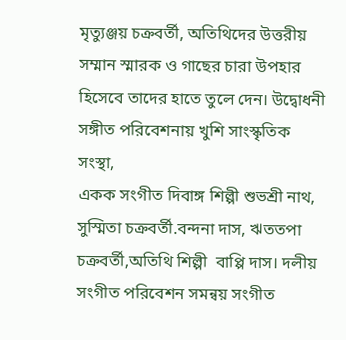মৃত্যুঞ্জয় চক্রবর্তী, অতিথিদের উত্তরীয় সম্মান স্মারক ও গাছের চারা উপহার হিসেবে তাদের হাতে তুলে দেন। উদ্বোধনী সঙ্গীত পরিবেশনায় খুশি সাংস্কৃতিক সংস্থা,
একক সংগীত দিবাঙ্গ শিল্পী শুভশ্রী নাথ, সুস্মিতা চক্রবর্তী.বন্দনা দাস, ঋততপা চক্রবর্তী,অতিথি শিল্পী  বাপ্পি দাস। দলীয়  সংগীত পরিবেশন সমন্বয় সংগীত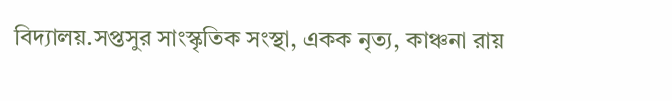বিদ্যালয়.সপ্তসুর সাংস্কৃতিক সংস্থা, একক নৃত্য, কাঞ্চনা রায়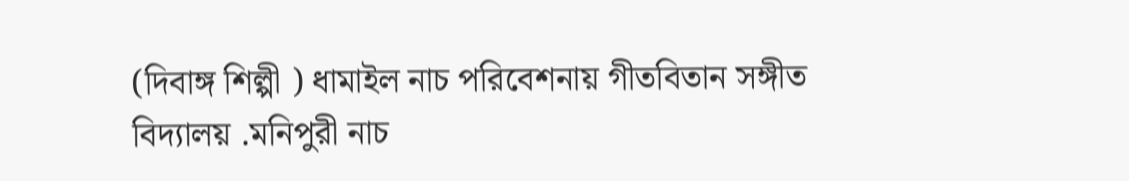(দিবাঙ্গ শিল্পী ) ধামাইল নাচ পরিবেশনায় গীতবিতান সঙ্গীত বিদ্যালয় .মনিপুরী নাচ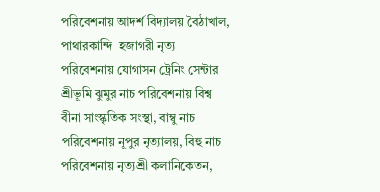পরিবেশনায় আদর্শ বিদ্যালয় বৈঠাখাল, পাথারকান্দি  হজাগরী নৃত্য পরিবেশনায় যোগাসন ট্রেনিং সেন্টার শ্রীভূমি ঝুমুর নাচ পরিবেশনায় বিশ্ব বীনা সাংস্কৃতিক সংস্থা, বাম্বু নাচ পরিবেশনায় নূপুর নৃত্যালয়, বিহু নাচ পরিবেশনায় নৃত্যশ্রী কলানিকেতন,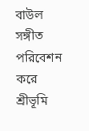বাউল সঙ্গীত পরিবেশন করে শ্রীভূমি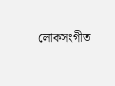লোকসংগীত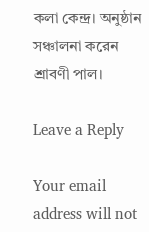কলা কেন্দ্র। অনুষ্ঠান সঞ্চালনা করেন শ্রাবণী পাল।

Leave a Reply

Your email address will not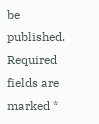be published. Required fields are marked *